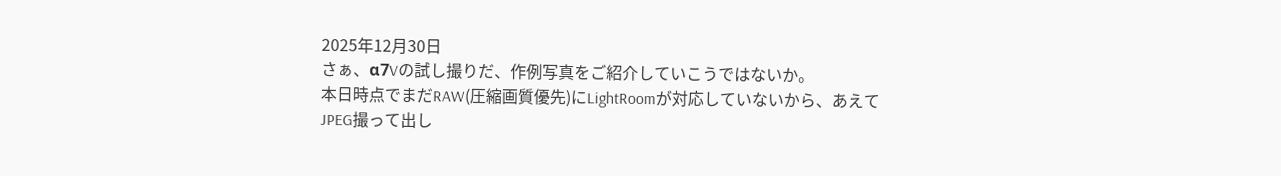2025年12月30日
さぁ、α7Vの試し撮りだ、作例写真をご紹介していこうではないか。
本日時点でまだRAW(圧縮画質優先)にLightRoomが対応していないから、あえてJPEG撮って出し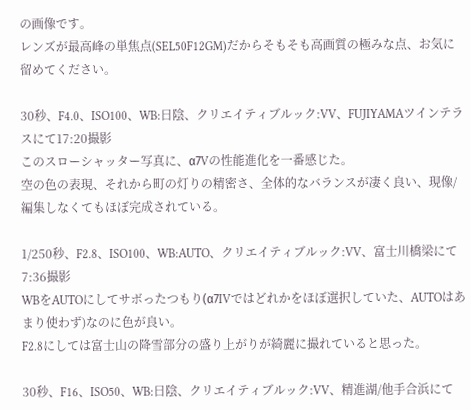の画像です。
レンズが最高峰の単焦点(SEL50F12GM)だからそもそも高画質の極みな点、お気に留めてください。

30秒、F4.0、ISO100、WB:日陰、クリエイティブルック:VV、FUJIYAMAツインテラスにて17:20撮影
このスローシャッター写真に、α7Vの性能進化を一番感じた。
空の色の表現、それから町の灯りの精密さ、全体的なバランスが凄く良い、現像/編集しなくてもほぼ完成されている。

1/250秒、F2.8、ISO100、WB:AUTO、クリエイティブルック:VV、富士川橋梁にて7:36撮影
WBをAUTOにしてサボったつもり(α7IVではどれかをほぼ選択していた、AUTOはあまり使わず)なのに色が良い。
F2.8にしては富士山の降雪部分の盛り上がりが綺麗に撮れていると思った。

30秒、F16、ISO50、WB:日陰、クリエイティブルック:VV、精進湖/他手合浜にて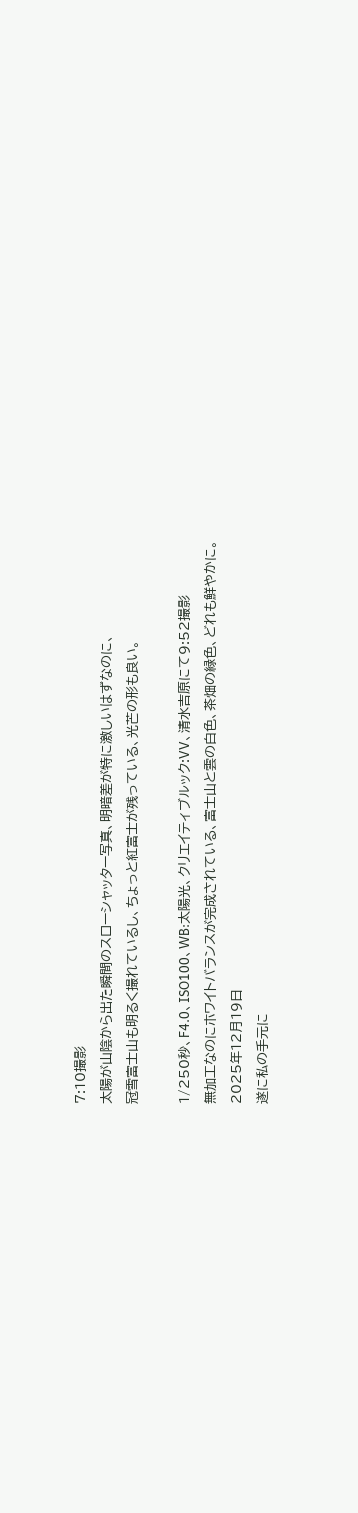7:10撮影
太陽が山陰から出た瞬間のスローシャッター写真、明暗差が特に激しいはずなのに、
冠雪富士山も明るく撮れているし、ちょっと紅富士が残っている、光芒の形も良い。

1/250秒、F4.0、ISO100、WB:太陽光、クリエイティブルック:VV、清水吉原にて9:52撮影
無加工なのにホワイトバランスが完成されている、富士山と雲の白色、茶畑の緑色、どれも鮮やかに。
2025年12月19日
遂に私の手元に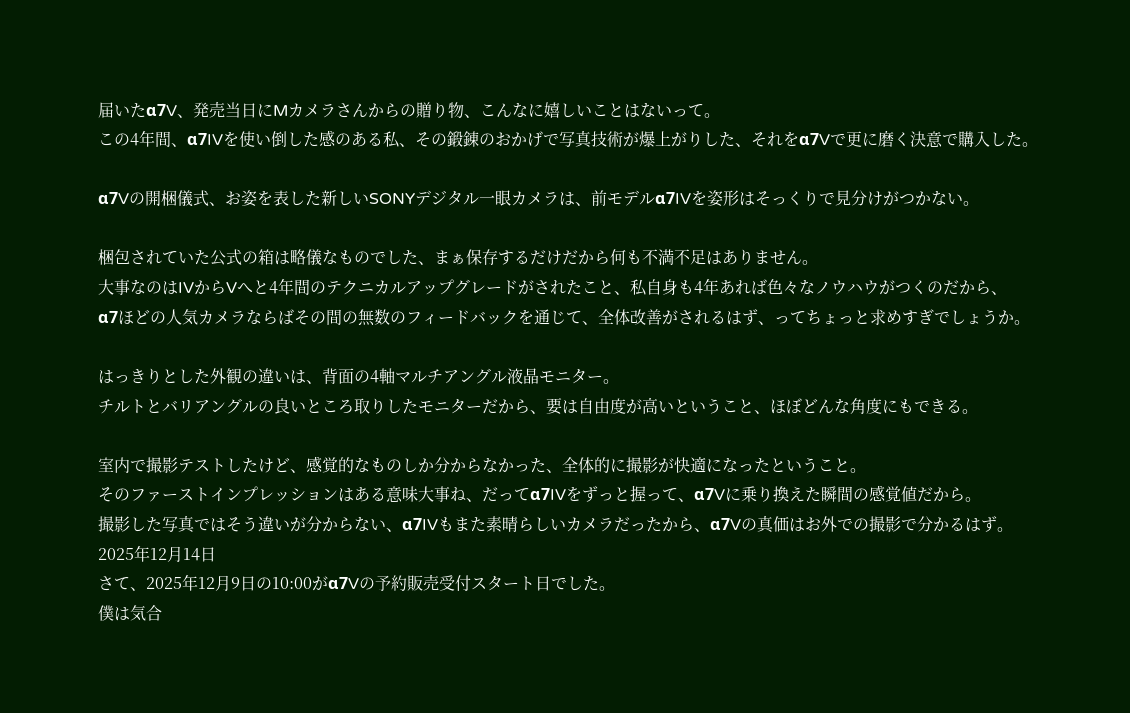届いたα7V、発売当日にMカメラさんからの贈り物、こんなに嬉しいことはないって。
この4年間、α7IVを使い倒した感のある私、その鍛錬のおかげで写真技術が爆上がりした、それをα7Vで更に磨く決意で購入した。

α7Vの開梱儀式、お姿を表した新しいSONYデジタル一眼カメラは、前モデルα7IVを姿形はそっくりで見分けがつかない。

梱包されていた公式の箱は略儀なものでした、まぁ保存するだけだから何も不満不足はありません。
大事なのはIVからVへと4年間のテクニカルアップグレードがされたこと、私自身も4年あれば色々なノウハウがつくのだから、
α7ほどの人気カメラならばその間の無数のフィードバックを通じて、全体改善がされるはず、ってちょっと求めすぎでしょうか。

はっきりとした外観の違いは、背面の4軸マルチアングル液晶モニター。
チルトとバリアングルの良いところ取りしたモニターだから、要は自由度が高いということ、ほぼどんな角度にもできる。

室内で撮影テストしたけど、感覚的なものしか分からなかった、全体的に撮影が快適になったということ。
そのファーストインプレッションはある意味大事ね、だってα7IVをずっと握って、α7Vに乗り換えた瞬間の感覚値だから。
撮影した写真ではそう違いが分からない、α7IVもまた素晴らしいカメラだったから、α7Vの真価はお外での撮影で分かるはず。
2025年12月14日
さて、2025年12月9日の10:00がα7Vの予約販売受付スタート日でした。
僕は気合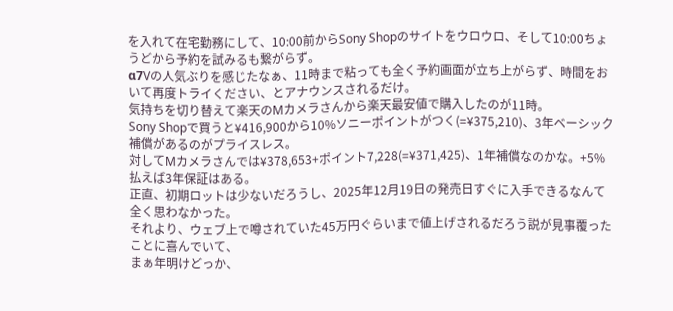を入れて在宅勤務にして、10:00前からSony Shopのサイトをウロウロ、そして10:00ちょうどから予約を試みるも繋がらず。
α7Vの人気ぶりを感じたなぁ、11時まで粘っても全く予約画面が立ち上がらず、時間をおいて再度トライください、とアナウンスされるだけ。
気持ちを切り替えて楽天のMカメラさんから楽天最安値で購入したのが11時。
Sony Shopで買うと¥416,900から10%ソニーポイントがつく(=¥375,210)、3年ベーシック補償があるのがプライスレス。
対してMカメラさんでは¥378,653+ポイント7,228(=¥371,425)、1年補償なのかな。+5%払えば3年保証はある。
正直、初期ロットは少ないだろうし、2025年12月19日の発売日すぐに入手できるなんて全く思わなかった。
それより、ウェブ上で噂されていた45万円ぐらいまで値上げされるだろう説が見事覆ったことに喜んでいて、
まぁ年明けどっか、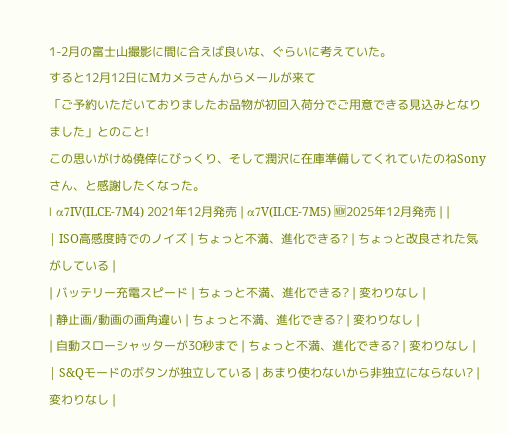1-2月の富士山撮影に間に合えば良いな、ぐらいに考えていた。
すると12月12日にMカメラさんからメールが来て
「ご予約いただいておりましたお品物が初回入荷分でご用意できる見込みとなりました」とのこと!
この思いがけぬ僥倖にびっくり、そして潤沢に在庫準備してくれていたのねSonyさん、と感謝したくなった。
| α7IV(ILCE-7M4) 2021年12月発売 | α7V(ILCE-7M5) 🆕2025年12月発売 | |
| ISO高感度時でのノイズ | ちょっと不満、進化できる? | ちょっと改良された気がしている |
| バッテリー充電スピード | ちょっと不満、進化できる? | 変わりなし |
| 静止画/動画の画角違い | ちょっと不満、進化できる? | 変わりなし |
| 自動スローシャッターが30秒まで | ちょっと不満、進化できる? | 変わりなし |
| S&Qモードのボタンが独立している | あまり使わないから非独立にならない? | 変わりなし |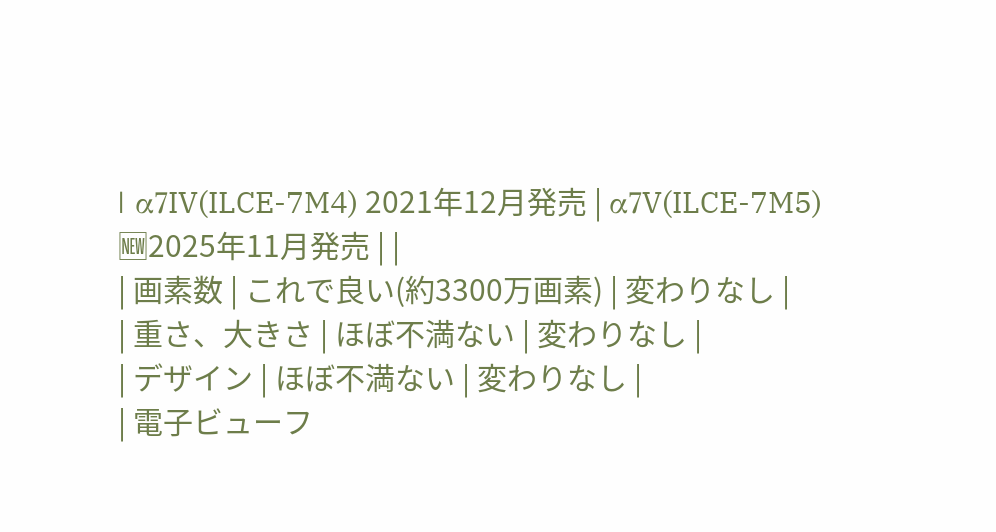| α7IV(ILCE-7M4) 2021年12月発売 | α7V(ILCE-7M5) 🆕2025年11月発売 | |
| 画素数 | これで良い(約3300万画素) | 変わりなし |
| 重さ、大きさ | ほぼ不満ない | 変わりなし |
| デザイン | ほぼ不満ない | 変わりなし |
| 電子ビューフ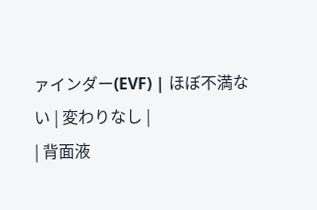ァインダー(EVF) | ほぼ不満ない | 変わりなし |
| 背面液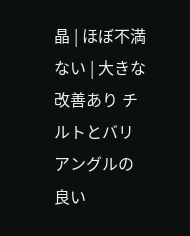晶 | ほぼ不満ない | 大きな改善あり チルトとバリアングルの良い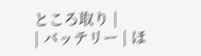ところ取り |
| バッテリー | ほ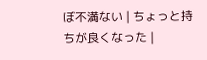ぼ不満ない | ちょっと持ちが良くなった |